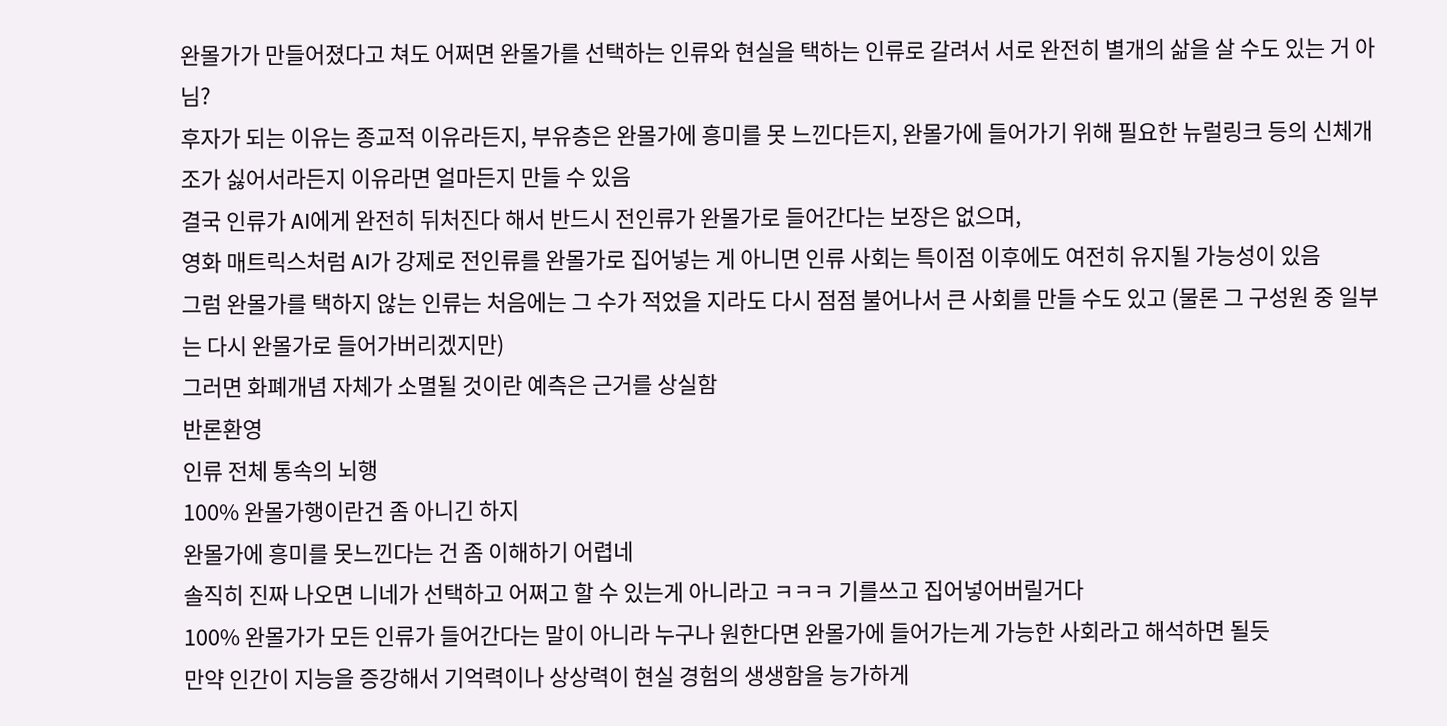완몰가가 만들어졌다고 쳐도 어쩌면 완몰가를 선택하는 인류와 현실을 택하는 인류로 갈려서 서로 완전히 별개의 삶을 살 수도 있는 거 아님?
후자가 되는 이유는 종교적 이유라든지, 부유층은 완몰가에 흥미를 못 느낀다든지, 완몰가에 들어가기 위해 필요한 뉴럴링크 등의 신체개조가 싫어서라든지 이유라면 얼마든지 만들 수 있음
결국 인류가 AI에게 완전히 뒤처진다 해서 반드시 전인류가 완몰가로 들어간다는 보장은 없으며,
영화 매트릭스처럼 AI가 강제로 전인류를 완몰가로 집어넣는 게 아니면 인류 사회는 특이점 이후에도 여전히 유지될 가능성이 있음
그럼 완몰가를 택하지 않는 인류는 처음에는 그 수가 적었을 지라도 다시 점점 불어나서 큰 사회를 만들 수도 있고 (물론 그 구성원 중 일부는 다시 완몰가로 들어가버리겠지만)
그러면 화폐개념 자체가 소멸될 것이란 예측은 근거를 상실함
반론환영
인류 전체 통속의 뇌행
100% 완몰가행이란건 좀 아니긴 하지
완몰가에 흥미를 못느낀다는 건 좀 이해하기 어렵네
솔직히 진짜 나오면 니네가 선택하고 어쩌고 할 수 있는게 아니라고 ㅋㅋㅋ 기를쓰고 집어넣어버릴거다
100% 완몰가가 모든 인류가 들어간다는 말이 아니라 누구나 원한다면 완몰가에 들어가는게 가능한 사회라고 해석하면 될듯
만약 인간이 지능을 증강해서 기억력이나 상상력이 현실 경험의 생생함을 능가하게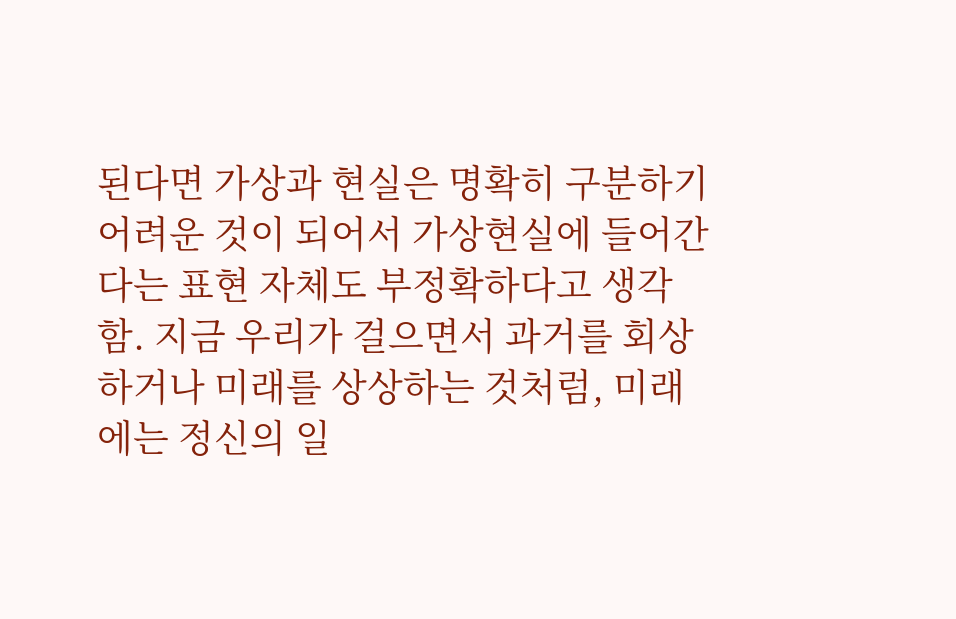된다면 가상과 현실은 명확히 구분하기 어려운 것이 되어서 가상현실에 들어간다는 표현 자체도 부정확하다고 생각함. 지금 우리가 걸으면서 과거를 회상하거나 미래를 상상하는 것처럼, 미래에는 정신의 일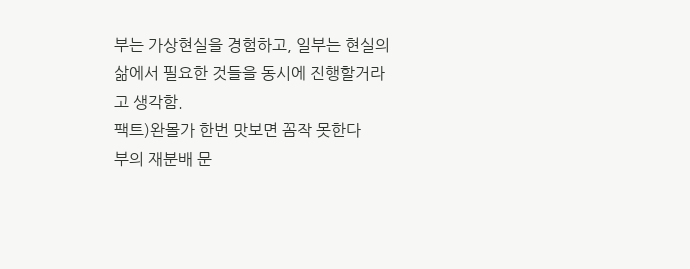부는 가상현실을 경험하고, 일부는 현실의 삶에서 필요한 것들을 동시에 진행할거라고 생각함.
팩트)완몰가 한번 맛보면 꼼작 못한다
부의 재분배 문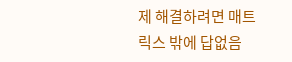제 해결하려면 매트릭스 밖에 답없음